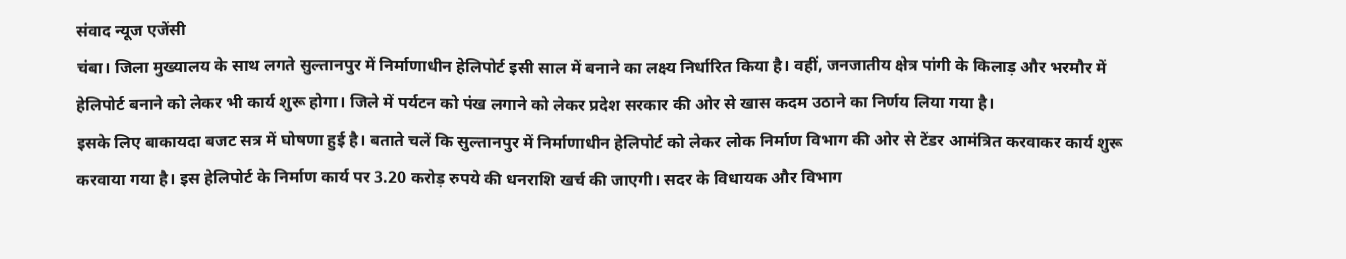संवाद न्यूज एजेंसी
चंबा। जिला मुख्यालय के साथ लगते सुल्तानपुर में निर्माणाधीन हेलिपोर्ट इसी साल में बनाने का लक्ष्य निर्धारित किया है। वहीं, जनजातीय क्षेत्र पांगी के किलाड़ और भरमौर में हेलिपोर्ट बनाने को लेकर भी कार्य शुरू होगा। जिले में पर्यटन को पंख लगाने को लेकर प्रदेश सरकार की ओर से खास कदम उठाने का निर्णय लिया गया है।
इसके लिए बाकायदा बजट सत्र में घोषणा हुई है। बताते चलें कि सुल्तानपुर में निर्माणाधीन हेलिपोर्ट को लेकर लोक निर्माण विभाग की ओर से टेंडर आमंत्रित करवाकर कार्य शुरू करवाया गया है। इस हेलिपोर्ट के निर्माण कार्य पर 3.20 करोड़ रुपये की धनराशि खर्च की जाएगी। सदर के विधायक और विभाग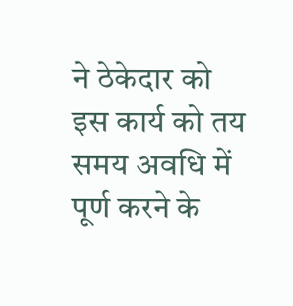ने ठेकेदार को इस कार्य को तय समय अवधि में पूर्ण करने के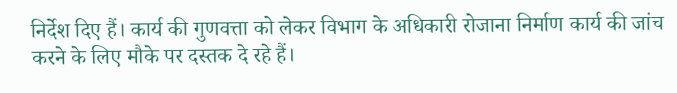निर्देश दिए हैं। कार्य की गुणवत्ता को लेकर विभाग के अधिकारी रोजाना निर्माण कार्य की जांच करने के लिए मौके पर दस्तक दे रहे हैं।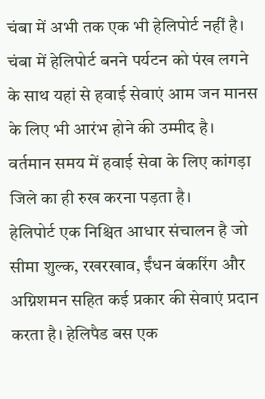चंबा में अभी तक एक भी हेलिपोर्ट नहीं है। चंबा में हेलिपोर्ट बनने पर्यटन को पंख लगने के साथ यहां से हवाई सेवाएं आम जन मानस के लिए भी आरंभ होने की उम्मीद है। वर्तमान समय में हवाई सेवा के लिए कांगड़ा जिले का ही रुख करना पड़ता है।
हेलिपोर्ट एक निश्चित आधार संचालन है जो सीमा शुल्क, रखरखाव, ईंधन बंकरिंग और अग्निशमन सहित कई प्रकार की सेवाएं प्रदान करता है। हेलिपैड बस एक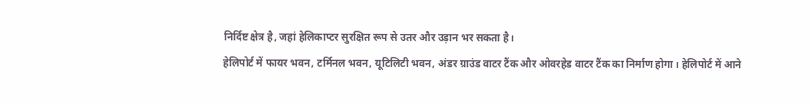निर्दिष्ट क्षेत्र है, जहां हेलिकाप्टर सुरक्षित रूप से उतर और उड़ान भर सकता है।
हेलिपोर्ट में फायर भवन, टर्मिनल भवन, यूटिलिटी भवन, अंडर ग्राउंड वाटर टैंक और ओवरहेड वाटर टैंक का निर्माण होगा। हेलिपोर्ट में आने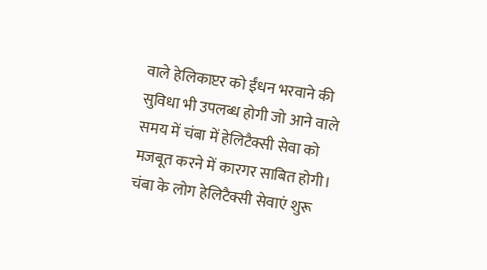वाले हेलिकाप्टर को ईंधन भरवाने की सुविधा भी उपलब्ध होगी जो आने वाले समय में चंबा में हेलिटैक्सी सेवा को मजबूत करने में कारगर साबित होगी। चंबा के लोग हेलिटैक्सी सेवाएं शुरू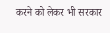करने को लेकर भी सरकार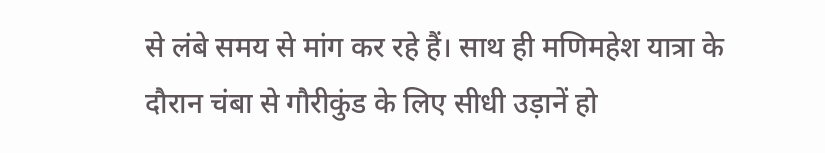से लंबे समय से मांग कर रहे हैं। साथ ही मणिमहेश यात्रा के दौरान चंबा से गौरीकुंड के लिए सीधी उड़ानें हो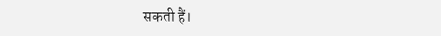सकती हैं।